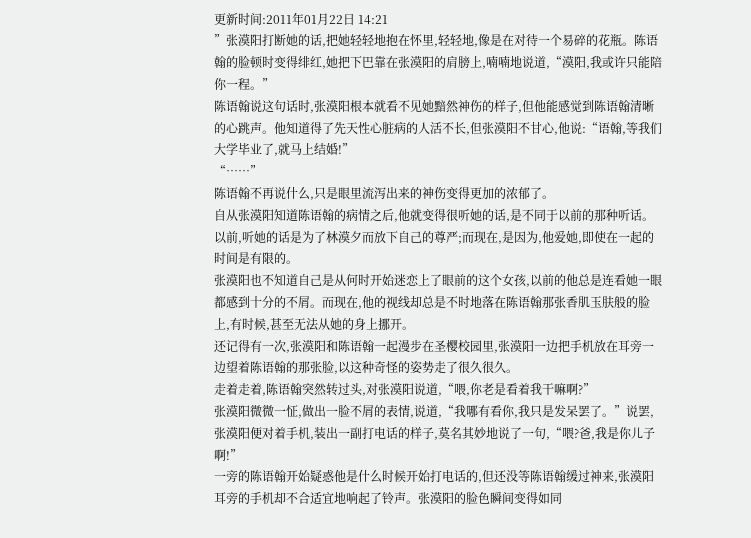更新时间:2011年01月22日 14:21
”张漠阳打断她的话,把她轻轻地抱在怀里,轻轻地,像是在对待一个易碎的花瓶。陈语翰的脸顿时变得绯红,她把下巴靠在张漠阳的肩膀上,喃喃地说道,“漠阳,我或许只能陪你一程。”
陈语翰说这句话时,张漠阳根本就看不见她黯然神伤的样子,但他能感觉到陈语翰清晰的心跳声。他知道得了先天性心脏病的人活不长,但张漠阳不甘心,他说:“语翰,等我们大学毕业了,就马上结婚!”
“……”
陈语翰不再说什么,只是眼里流泻出来的神伤变得更加的浓郁了。
自从张漠阳知道陈语翰的病情之后,他就变得很听她的话,是不同于以前的那种听话。以前,听她的话是为了林漠夕而放下自己的尊严;而现在,是因为,他爱她,即使在一起的时间是有限的。
张漠阳也不知道自己是从何时开始迷恋上了眼前的这个女孩,以前的他总是连看她一眼都感到十分的不屑。而现在,他的视线却总是不时地落在陈语翰那张香肌玉肤般的脸上,有时候,甚至无法从她的身上挪开。
还记得有一次,张漠阳和陈语翰一起漫步在圣樱校园里,张漠阳一边把手机放在耳旁一边望着陈语翰的那张脸,以这种奇怪的姿势走了很久很久。
走着走着,陈语翰突然转过头,对张漠阳说道,“喂,你老是看着我干嘛啊?”
张漠阳微微一怔,做出一脸不屑的表情,说道,“我哪有看你,我只是发呆罢了。”说罢,张漠阳便对着手机,装出一副打电话的样子,莫名其妙地说了一句,“喂?爸,我是你儿子啊!”
一旁的陈语翰开始疑惑他是什么时候开始打电话的,但还没等陈语翰缓过神来,张漠阳耳旁的手机却不合适宜地响起了铃声。张漠阳的脸色瞬间变得如同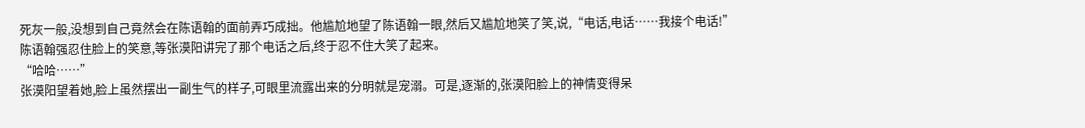死灰一般,没想到自己竟然会在陈语翰的面前弄巧成拙。他尴尬地望了陈语翰一眼,然后又尴尬地笑了笑,说,“电话,电话……我接个电话!”
陈语翰强忍住脸上的笑意,等张漠阳讲完了那个电话之后,终于忍不住大笑了起来。
“哈哈……”
张漠阳望着她,脸上虽然摆出一副生气的样子,可眼里流露出来的分明就是宠溺。可是,逐渐的,张漠阳脸上的神情变得呆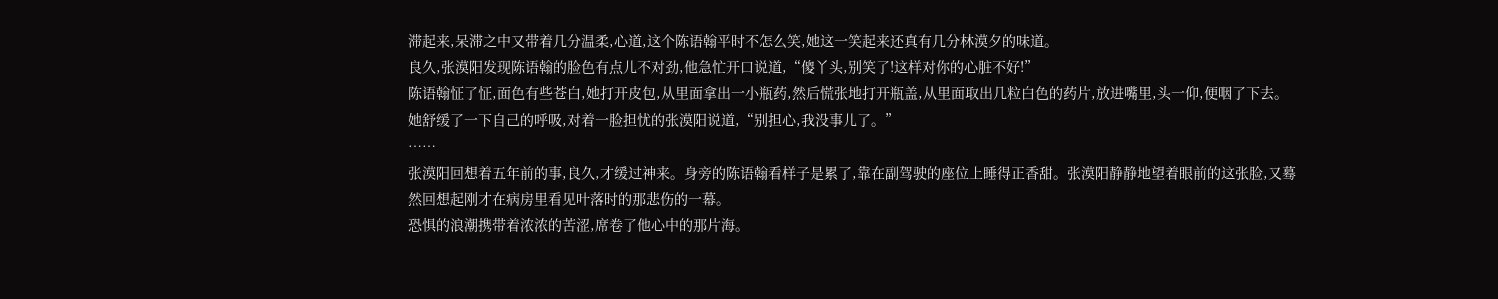滞起来,呆滞之中又带着几分温柔,心道,这个陈语翰平时不怎么笑,她这一笑起来还真有几分林漠夕的味道。
良久,张漠阳发现陈语翰的脸色有点儿不对劲,他急忙开口说道,“傻丫头,别笑了!这样对你的心脏不好!”
陈语翰怔了怔,面色有些苍白,她打开皮包,从里面拿出一小瓶药,然后慌张地打开瓶盖,从里面取出几粒白色的药片,放进嘴里,头一仰,便咽了下去。
她舒缓了一下自己的呼吸,对着一脸担忧的张漠阳说道,“别担心,我没事儿了。”
……
张漠阳回想着五年前的事,良久,才缓过神来。身旁的陈语翰看样子是累了,靠在副驾驶的座位上睡得正香甜。张漠阳静静地望着眼前的这张脸,又蓦然回想起刚才在病房里看见叶落时的那悲伤的一幕。
恐惧的浪潮携带着浓浓的苦涩,席卷了他心中的那片海。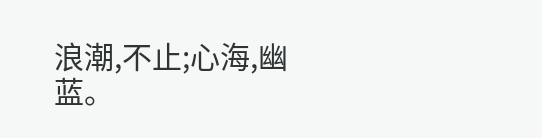浪潮,不止;心海,幽蓝。